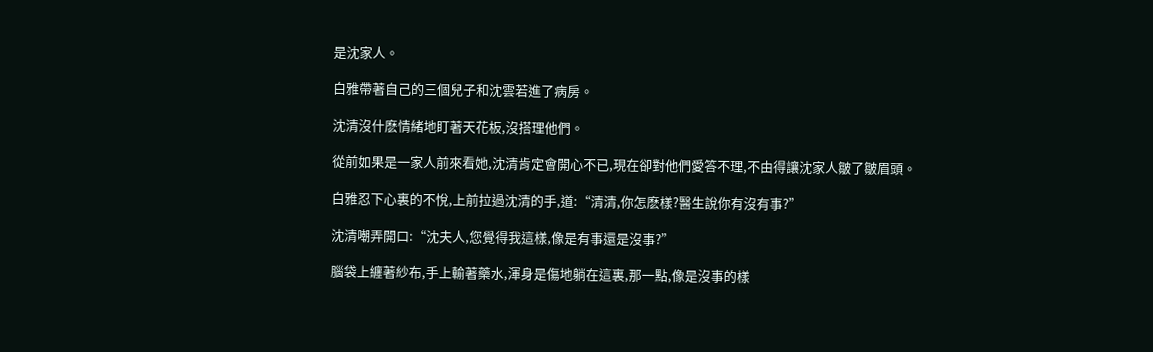是沈家人。

白雅帶著自己的三個兒子和沈雲若進了病房。

沈清沒什麽情緒地盯著天花板,沒搭理他們。

從前如果是一家人前來看她,沈清肯定會開心不已,現在卻對他們愛答不理,不由得讓沈家人皺了皺眉頭。

白雅忍下心裏的不悅,上前拉過沈清的手,道:“清清,你怎麽樣?醫生說你有沒有事?”

沈清嘲弄開口:“沈夫人,您覺得我這樣,像是有事還是沒事?”

腦袋上纏著紗布,手上輸著藥水,渾身是傷地躺在這裏,那一點,像是沒事的樣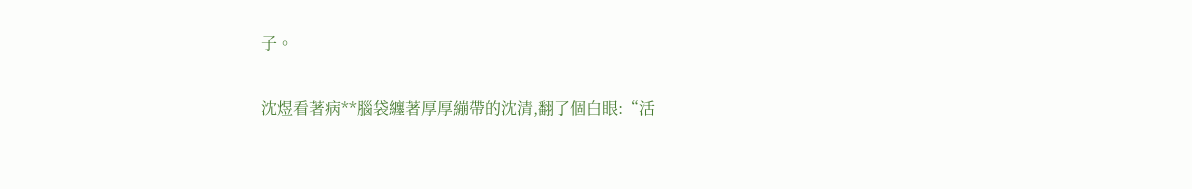子。

沈煜看著病**腦袋纏著厚厚繃帶的沈清,翻了個白眼:“活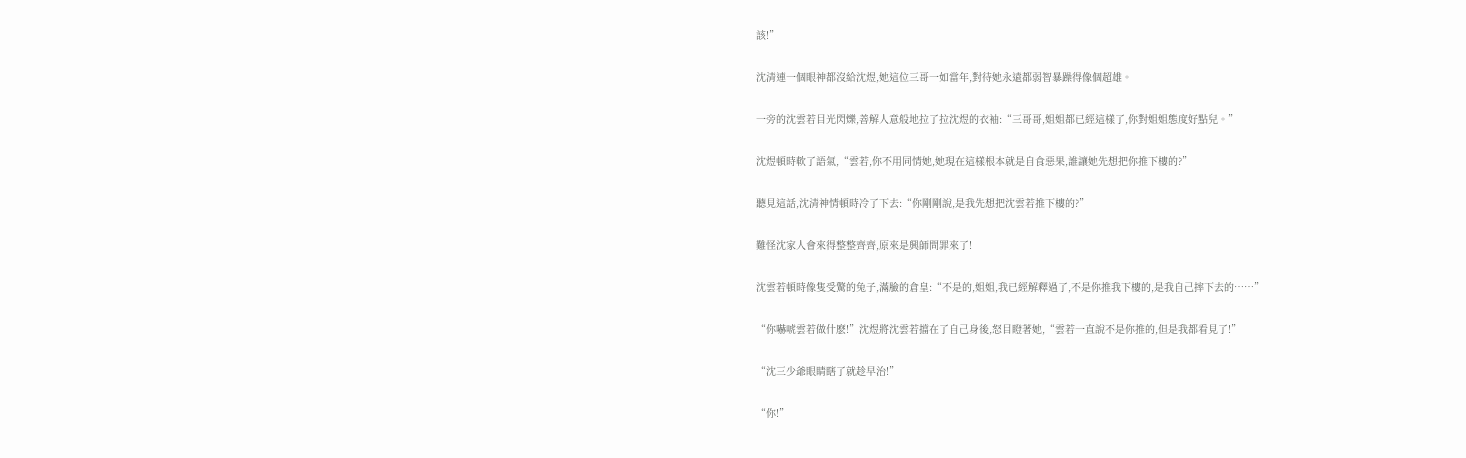該!”

沈清連一個眼神都沒給沈煜,她這位三哥一如當年,對待她永遠都弱智暴躁得像個超雄。

一旁的沈雲若目光閃爍,善解人意般地拉了拉沈煜的衣袖:“三哥哥,姐姐都已經這樣了,你對姐姐態度好點兒。”

沈煜頓時軟了語氣,“雲若,你不用同情她,她現在這樣根本就是自食惡果,誰讓她先想把你推下樓的?”

聽見這話,沈清神情頓時冷了下去:“你剛剛說,是我先想把沈雲若推下樓的?”

難怪沈家人會來得整整齊齊,原來是興師問罪來了!

沈雲若頓時像隻受驚的兔子,滿臉的倉皇:“不是的,姐姐,我已經解釋過了,不是你推我下樓的,是我自己摔下去的……”

“你嚇唬雲若做什麽!”沈煜將沈雲若擋在了自己身後,怒目瞪著她,“雲若一直說不是你推的,但是我都看見了!”

“沈三少爺眼睛瞎了就趁早治!”

“你!”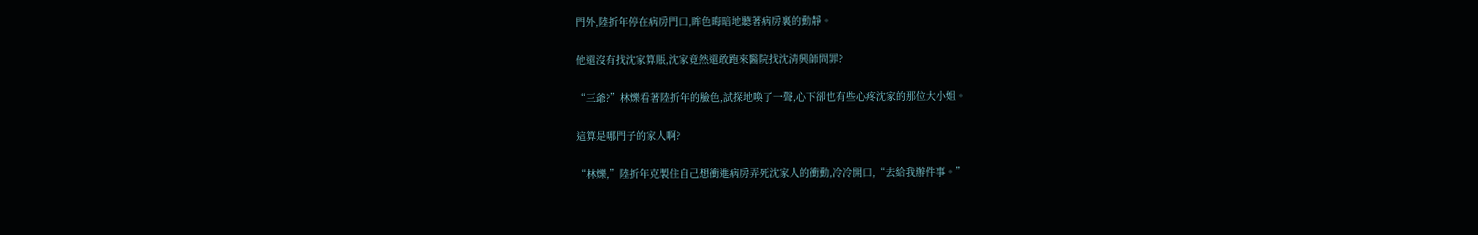門外,陸折年停在病房門口,眸色晦暗地聽著病房裏的動靜。

他還沒有找沈家算賬,沈家竟然還敢跑來醫院找沈清興師問罪?

“三爺?”林爍看著陸折年的臉色,試探地喚了一聲,心下卻也有些心疼沈家的那位大小姐。

這算是哪門子的家人啊?

“林爍,”陸折年克製住自己想衝進病房弄死沈家人的衝動,冷冷開口,“去給我辦件事。”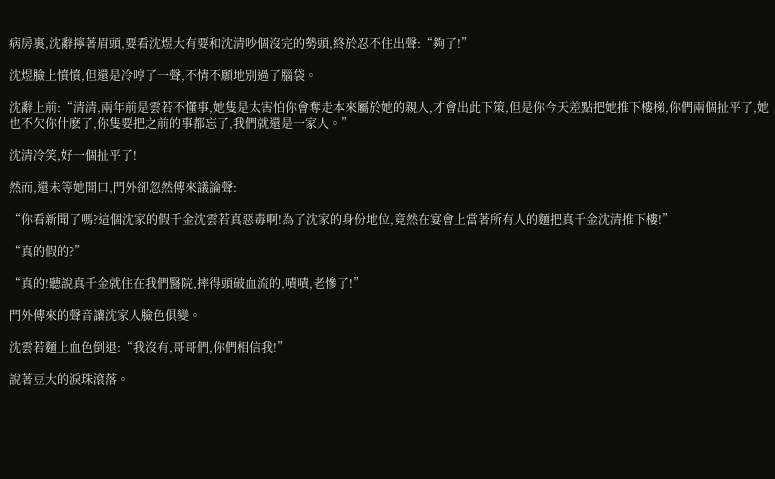病房裏,沈辭擰著眉頭,要看沈煜大有要和沈清吵個沒完的勢頭,終於忍不住出聲:“夠了!”

沈煜臉上憤憤,但還是冷哼了一聲,不情不願地別過了腦袋。

沈辭上前:“清清,兩年前是雲若不懂事,她隻是太害怕你會奪走本來屬於她的親人,才會出此下策,但是你今天差點把她推下樓梯,你們兩個扯平了,她也不欠你什麽了,你隻要把之前的事都忘了,我們就還是一家人。”

沈清冷笑,好一個扯平了!

然而,還未等她開口,門外卻忽然傳來議論聲:

“你看新聞了嗎?這個沈家的假千金沈雲若真惡毒啊!為了沈家的身份地位,竟然在宴會上當著所有人的麵把真千金沈清推下樓!”

“真的假的?”

“真的!聽說真千金就住在我們醫院,摔得頭破血流的,嘖嘖,老慘了!”

門外傳來的聲音讓沈家人臉色俱變。

沈雲若麵上血色倒退:“我沒有,哥哥們,你們相信我!”

說著豆大的淚珠滾落。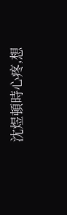沈煜頓時心疼,想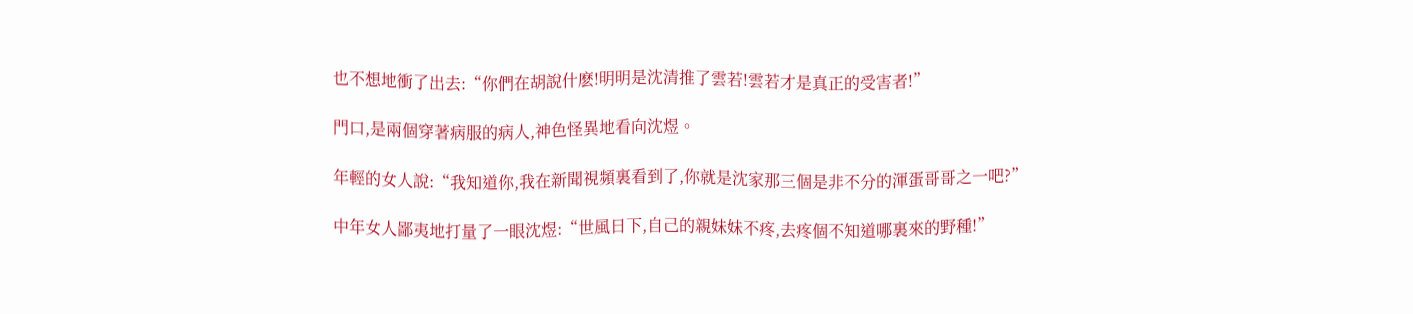也不想地衝了出去:“你們在胡說什麽!明明是沈清推了雲若!雲若才是真正的受害者!”

門口,是兩個穿著病服的病人,神色怪異地看向沈煜。

年輕的女人說:“我知道你,我在新聞視頻裏看到了,你就是沈家那三個是非不分的渾蛋哥哥之一吧?”

中年女人鄙夷地打量了一眼沈煜:“世風日下,自己的親妹妹不疼,去疼個不知道哪裏來的野種!”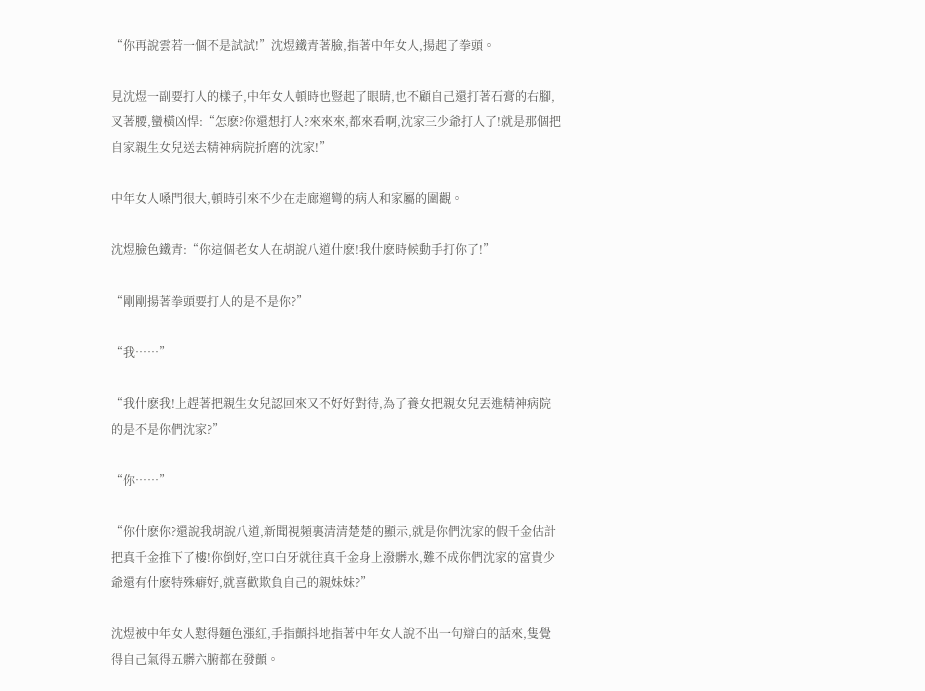“你再說雲若一個不是試試!”沈煜鐵青著臉,指著中年女人,揚起了拳頭。

見沈煜一副要打人的樣子,中年女人頓時也豎起了眼睛,也不顧自己還打著石膏的右腳,叉著腰,蠻橫凶悍:“怎麽?你還想打人?來來來,都來看啊,沈家三少爺打人了!就是那個把自家親生女兒送去精神病院折磨的沈家!”

中年女人嗓門很大,頓時引來不少在走廊遛彎的病人和家屬的圍觀。

沈煜臉色鐵青:“你這個老女人在胡說八道什麽!我什麽時候動手打你了!”

“剛剛揚著拳頭要打人的是不是你?”

“我……”

“我什麽我!上趕著把親生女兒認回來又不好好對待,為了養女把親女兒丟進精神病院的是不是你們沈家?”

“你……”

“你什麽你?還說我胡說八道,新聞視頻裏清清楚楚的顯示,就是你們沈家的假千金估計把真千金推下了樓!你倒好,空口白牙就往真千金身上潑髒水,難不成你們沈家的富貴少爺還有什麽特殊癖好,就喜歡欺負自己的親妹妹?”

沈煜被中年女人懟得麵色漲紅,手指顫抖地指著中年女人說不出一句辯白的話來,隻覺得自己氣得五髒六腑都在發顫。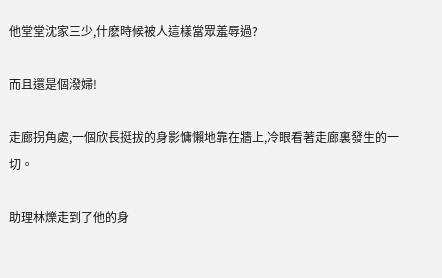他堂堂沈家三少,什麽時候被人這樣當眾羞辱過?

而且還是個潑婦!

走廊拐角處,一個欣長挺拔的身影慵懶地靠在牆上,冷眼看著走廊裏發生的一切。

助理林爍走到了他的身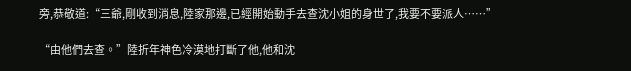旁,恭敬道:“三爺,剛收到消息,陸家那邊,已經開始動手去查沈小姐的身世了,我要不要派人……”

“由他們去查。”陸折年神色冷漠地打斷了他,他和沈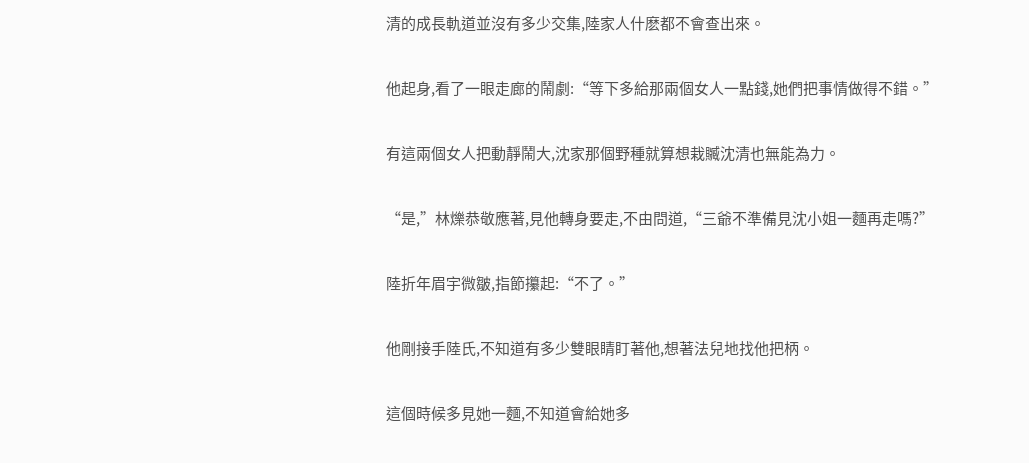清的成長軌道並沒有多少交集,陸家人什麽都不會查出來。

他起身,看了一眼走廊的鬧劇:“等下多給那兩個女人一點錢,她們把事情做得不錯。”

有這兩個女人把動靜鬧大,沈家那個野種就算想栽贓沈清也無能為力。

“是,”林爍恭敬應著,見他轉身要走,不由問道,“三爺不準備見沈小姐一麵再走嗎?”

陸折年眉宇微皺,指節攥起:“不了。”

他剛接手陸氏,不知道有多少雙眼睛盯著他,想著法兒地找他把柄。

這個時候多見她一麵,不知道會給她多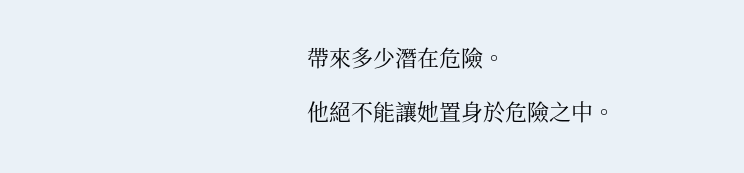帶來多少潛在危險。

他絕不能讓她置身於危險之中。